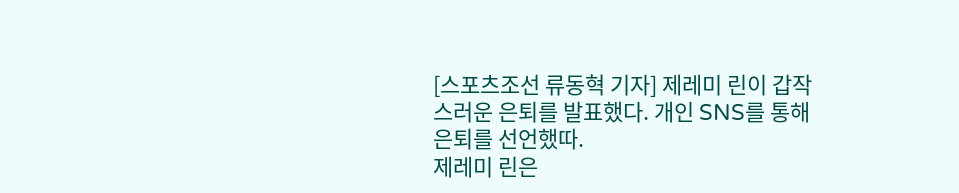[스포츠조선 류동혁 기자] 제레미 린이 갑작스러운 은퇴를 발표했다. 개인 SNS를 통해 은퇴를 선언했따.
제레미 린은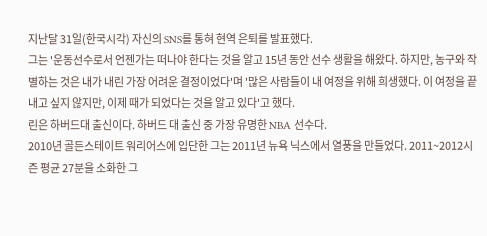지난달 31일(한국시각) 자신의 SNS를 통혀 현역 은퇴를 발표했다.
그는 '운동선수로서 언젠가는 떠나야 한다는 것을 알고 15년 동안 선수 생활을 해왔다. 하지만, 농구와 작별하는 것은 내가 내린 가장 어려운 결정이었다'며 '많은 사람들이 내 여정을 위해 희생했다. 이 여정을 끝내고 싶지 않지만, 이제 때가 되었다는 것을 알고 있다'고 했다.
린은 하버드대 출신이다. 하버드 대 출신 중 가장 유명한 NBA 선수다.
2010년 골든스테이트 워리어스에 입단한 그는 2011년 뉴욕 닉스에서 열풍을 만들었다. 2011~2012시즌 평균 27분을 소화한 그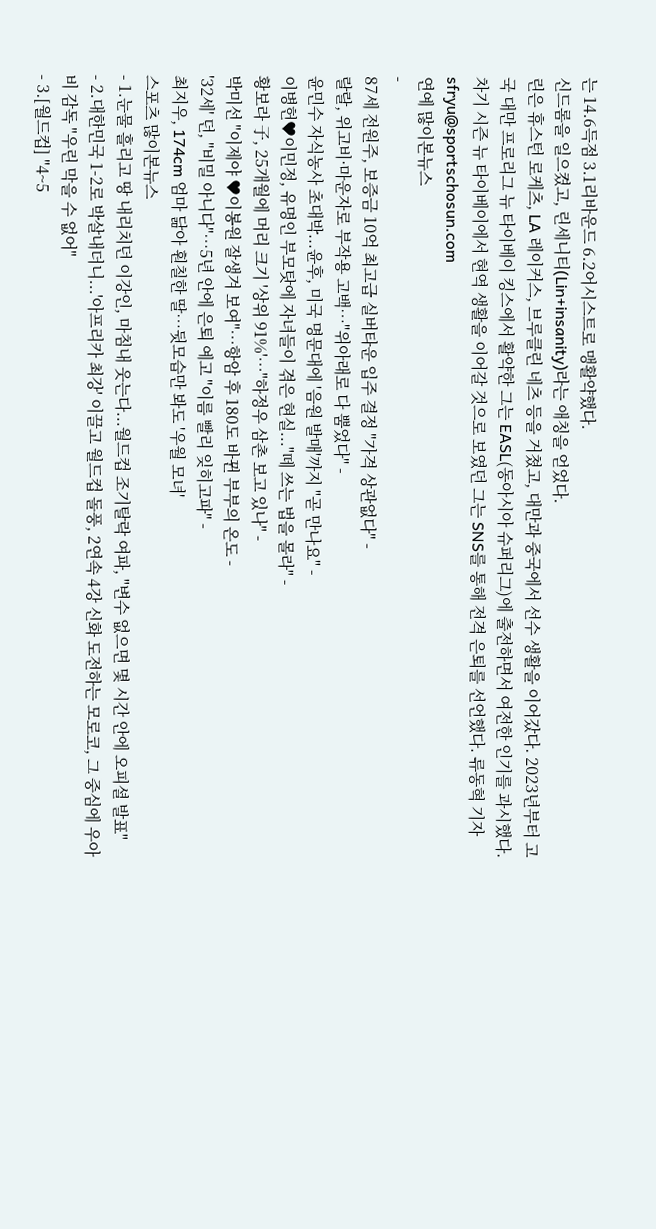는 14.6득점 3.1리바운드 6.2어시스트로 맹활약했다.
신드롬을 일으켰고, 린세니티(Lin+insanity)라는 애칭을 얻었다.
린은 휴스턴 로케츠, LA 레이커스, 브루클린 네츠 등을 거쳤고, 대만과 중국에서 선수 생활을 이어갔다. 2023년부터 고국 대만 프로리그 뉴 타이베이 킹스에서 활약한 그는 EASL(동아시아 슈퍼리그)에 출전하면서 여전한 인기를 과시했다. 차기 시즌 뉴 타이베이에서 현역 생활을 이어갈 것으로 보였던 그는 SNS를 통해 전격 은퇴를 선언했다. 류동혁 기자 sfryu@sportschosun.com
연예 많이본뉴스
-
87세 전원주, 보증금 10억 최고급 실버타운 입주 결정 "가격 상관없다" -
랄랄, 위고비·마운자로 부작용 고백…"위아래로 다 뿜었다" -
윤민수 자식농사 초대박...윤후, 미국 명문대에 '음원 발매'까지 "곧 만나요" -
이병헌♥이민정, 유명인 부모탓에 자녀들이 겪은 현실..."떼 쓰는 법을 몰라" -
황보라 子, 25개월에 머리 크기 '상위 91%'…"하정우 삼촌 보고 있나" -
박미선 "이제야 ♥이봉원 잘생겨 보여"…항암 후 180도 바뀐 부부의 온도 -
'32세' 던, "비밀 아니다"…5년 안에 은퇴 예고 "이름 빨리 잊히고파" -
최지우, 174cm 엄마 닮아 훤칠한 딸…뒷모습만 봐도 '우월 모녀'
스포츠 많이본뉴스
- 1.눈물 흘리고 땅 내리치던 이강인, 마침내 웃는다...월드컵 조기탈락 여파, "변수 없으면 몇 시간 안에 오피셜 발표"
- 2.대한민국 1-2로 박살내더니...'아프리카 최강' 이끌고 월드컵 돌풍, 2연속 4강 신화 도전하는 모로코, 그 중심에 우아비 감독 "우린 막을 수 없어"
- 3.[월드컵] "4~5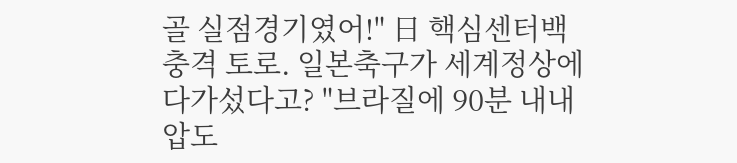골 실점경기였어!" 日 핵심센터백 충격 토로. 일본축구가 세계정상에 다가섰다고? "브라질에 90분 내내 압도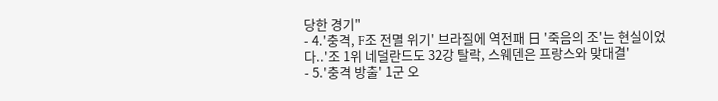당한 경기"
- 4.'충격, F조 전멸 위기' 브라질에 역전패 日 '죽음의 조'는 현실이었다..'조 1위 네덜란드도 32강 탈락, 스웨덴은 프랑스와 맞대결'
- 5.'충격 방출' 1군 오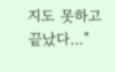지도 못하고 끝났다…"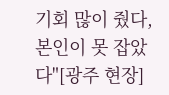기회 많이 줬다, 본인이 못 잡았다"[광주 현장]